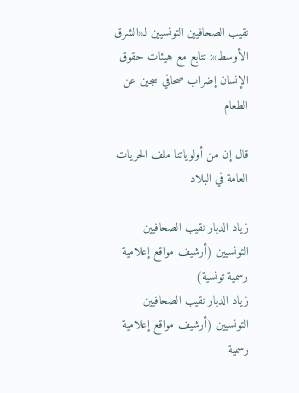نقيب الصحافيين التونسيين لـ«الشرق الأوسط»: نتابع مع هيئات حقوق الإنسان إضراب صحافي سجين عن الطعام

قال إن من أولوياتنا ملف الحريات العامة في البلاد

زياد الدبار نقيب الصحافيين التونسيين (أرشيف مواقع إعلامية رسمية تونسية)
زياد الدبار نقيب الصحافيين التونسيين (أرشيف مواقع إعلامية رسمية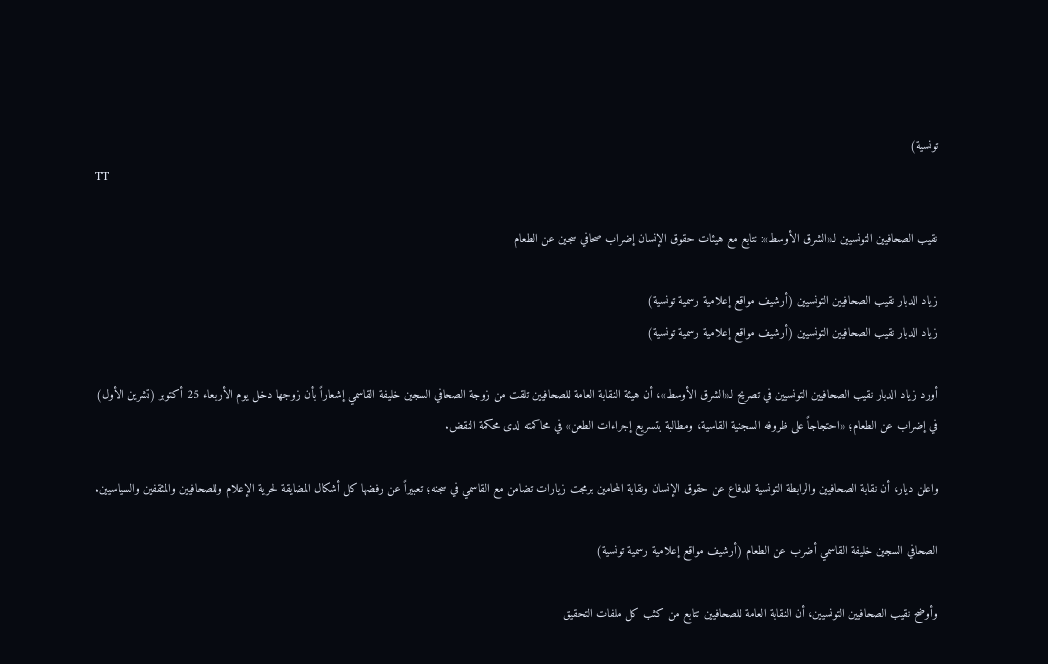تونسية)
TT

نقيب الصحافيين التونسيين لـ«الشرق الأوسط»: نتابع مع هيئات حقوق الإنسان إضراب صحافي سجين عن الطعام

زياد الدبار نقيب الصحافيين التونسيين (أرشيف مواقع إعلامية رسمية تونسية)
زياد الدبار نقيب الصحافيين التونسيين (أرشيف مواقع إعلامية رسمية تونسية)

أورد زياد الدبار نقيب الصحافيين التونسيين في تصريح لـ«الشرق الأوسط»، أن هيئة النقابة العامة للصحافيين تلقت من زوجة الصحافي السجين خليفة القاسمي إشعاراً بأن زوجها دخل يوم الأربعاء 25 أكتوبر (تشرين الأول) في إضراب عن الطعام؛ «احتجاجاً على ظروفه السجنية القاسية، ومطالبة بتسريع إجراءات الطعن» في محاكمته لدى محكمة النقض.

واعلن ديار، أن نقابة الصحافيين والرابطة التونسية للدفاع عن حقوق الإنسان ونقابة المحامين برمجت زيارات تضامن مع القاسمي في سجنه؛ تعبيراً عن رفضها كل أشكال المضايقة لحرية الإعلام وللصحافيين والمثقفين والسياسيين.

الصحافي السجين خليفة القاسمي أضرب عن الطعام (أرشيف مواقع إعلامية رسمية تونسية)

وأوضح نقيب الصحافيين التونسيين، أن النقابة العامة للصحافيين تتابع من كثب كل ملفات التحقيق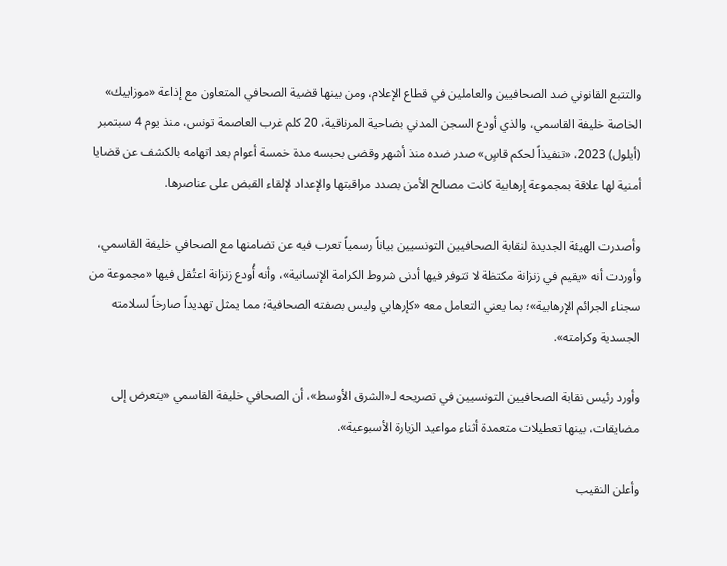والتتبع القانوني ضد الصحافيين والعاملين في قطاع الإعلام، ومن بينها قضية الصحافي المتعاون مع إذاعة «موزاييك» الخاصة خليفة القاسمي، والذي أودع السجن المدني بضاحية المرناقية، 20 كلم غرب العاصمة تونس، منذ يوم 4 سبتمبر (أيلول) 2023، «تنفيذاً لحكم قاسٍ» صدر ضده منذ أشهر وقضى بحبسه مدة خمسة أعوام بعد اتهامه بالكشف عن قضايا أمنية لها علاقة بمجموعة إرهابية كانت مصالح الأمن بصدد مراقبتها والإعداد لإلقاء القبض على عناصرها.

وأصدرت الهيئة الجديدة لنقابة الصحافيين التونسيين بياناً رسمياً تعرب فيه عن تضامنها مع الصحافي خليفة القاسمي، وأوردت أنه «يقيم في زنزانة مكتظة لا تتوفر فيها أدنى شروط الكرامة الإنسانية»، وأنه أُودع زنزانة اعتُقل فيها «مجموعة من سجناء الجرائم الإرهابية»؛ بما يعني التعامل معه «كإرهابي وليس بصفته الصحافية؛ مما يمثل تهديداً صارخاً لسلامته الجسدية وكرامته».

وأورد رئيس نقابة الصحافيين التونسيين في تصريحه لـ«الشرق الأوسط»، أن الصحافي خليفة القاسمي «يتعرض إلى مضايقات، بينها تعطيلات متعمدة أثناء مواعيد الزيارة الأسبوعية».

وأعلن النقيب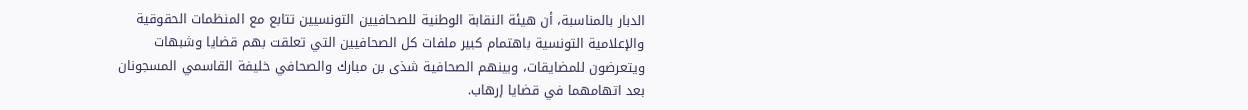الدبار بالمناسبة، أن هيئة النقابة الوطنية للصحافيين التونسيين تتابع مع المنظمات الحقوقية والإعلامية التونسية باهتمام كبير ملفات كل الصحافيين التي تعلقت بهم قضايا وشبهات ويتعرضون للمضايقات، وبينهم الصحافية شذى بن مبارك والصحافي خليفة القاسمي المسجونان بعد اتهامهما في قضايا إرهاب.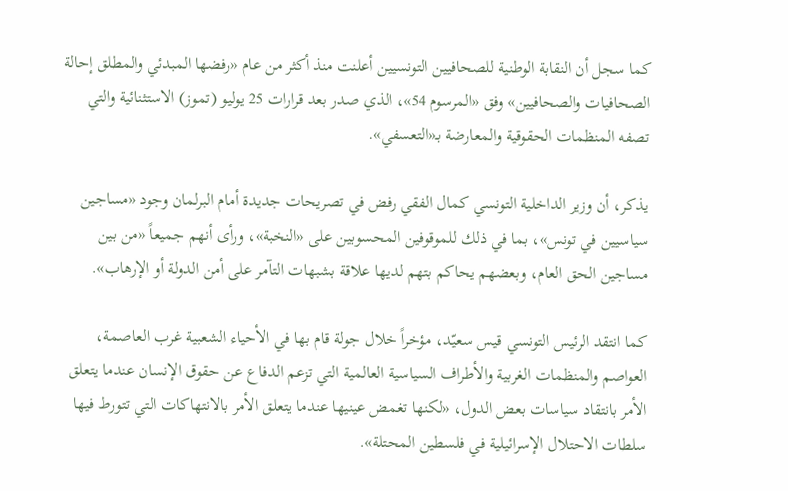كما سجل أن النقابة الوطنية للصحافيين التونسيين أعلنت منذ أكثر من عام «رفضها المبدئي والمطلق إحالة الصحافيات والصحافيين» وفق «المرسوم 54»، الذي صدر بعد قرارات 25 يوليو (تموز) الاستثنائية والتي تصفه المنظمات الحقوقية والمعارضة بـ«التعسفي».

يذكر، أن وزير الداخلية التونسي كمال الفقي رفض في تصريحات جديدة أمام البرلمان وجود «مساجين سياسيين في تونس»، بما في ذلك للموقوفين المحسوبين على «النخبة»، ورأى أنهم جميعاً «من بين مساجين الحق العام، وبعضهم يحاكم بتهم لديها علاقة بشبهات التآمر على أمن الدولة أو الإرهاب».

كما انتقد الرئيس التونسي قيس سعيّد، مؤخراً خلال جولة قام بها في الأحياء الشعبية غرب العاصمة، العواصم والمنظمات الغربية والأطراف السياسية العالمية التي تزعم الدفاع عن حقوق الإنسان عندما يتعلق الأمر بانتقاد سياسات بعض الدول، «لكنها تغمض عينيها عندما يتعلق الأمر بالانتهاكات التي تتورط فيها سلطات الاحتلال الإسرائيلية في فلسطين المحتلة».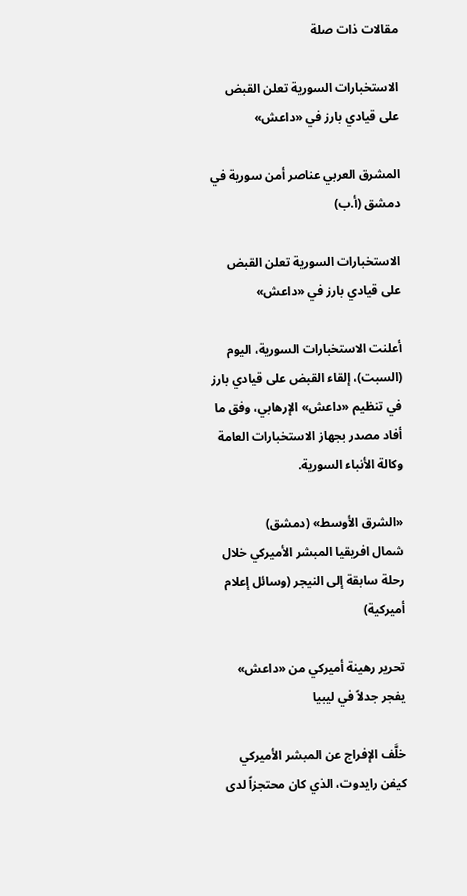مقالات ذات صلة

الاستخبارات السورية تعلن القبض على قيادي بارز في «داعش»

المشرق العربي عناصر أمن سورية في دمشق (أ.ب)

الاستخبارات السورية تعلن القبض على قيادي بارز في «داعش»

أعلنت الاستخبارات السورية، اليوم (السبت)، إلقاء القبض على قيادي بارز في تنظيم «داعش» الإرهابي، وفق ما أفاد مصدر بجهاز الاستخبارات العامة وكالة الأنباء السورية.

«الشرق الأوسط» (دمشق)
شمال افريقيا المبشر الأميركي خلال رحلة سابقة إلى النيجر (وسائل إعلام أميركية)

تحرير رهينة أميركي من «داعش» يفجر جدلاً في ليبيا

خلَّف الإفراج عن المبشر الأميركي كيفن رايدوت، الذي كان محتجزاً لدى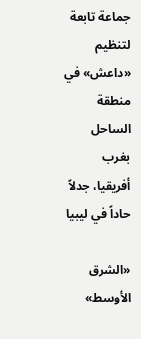جماعة تابعة لتنظيم «داعش» في منطقة الساحل بغرب أفريقيا، جدلاً حاداً في ليبيا

«الشرق الأوسط»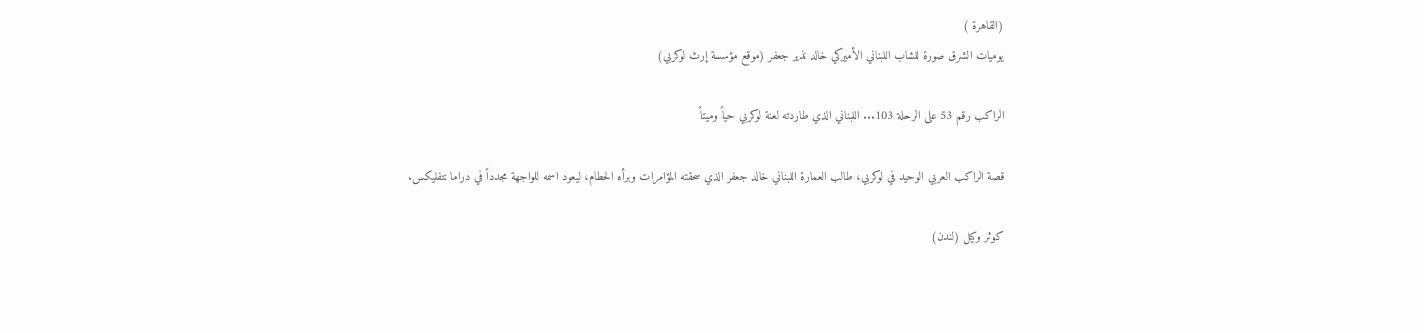(القاهرة )
يوميات الشرق صورة للشاب اللبناني الأميركي خالد نذير جعفر (موقع مؤسسة إرث لوكربي)

الراكب رقم 53 على الرحلة 103... اللبناني الذي طاردته لعنة لوكربي حياً وميتاً

قصة الراكب العربي الوحيد في لوكربي، طالب العمارة اللبناني خالد جعفر الذي سحقته المؤامرات وبرأه الحطام، ليعود اسمه للواجهة مجدداً في دراما نتفليكس.

كوثر وكيل (لندن)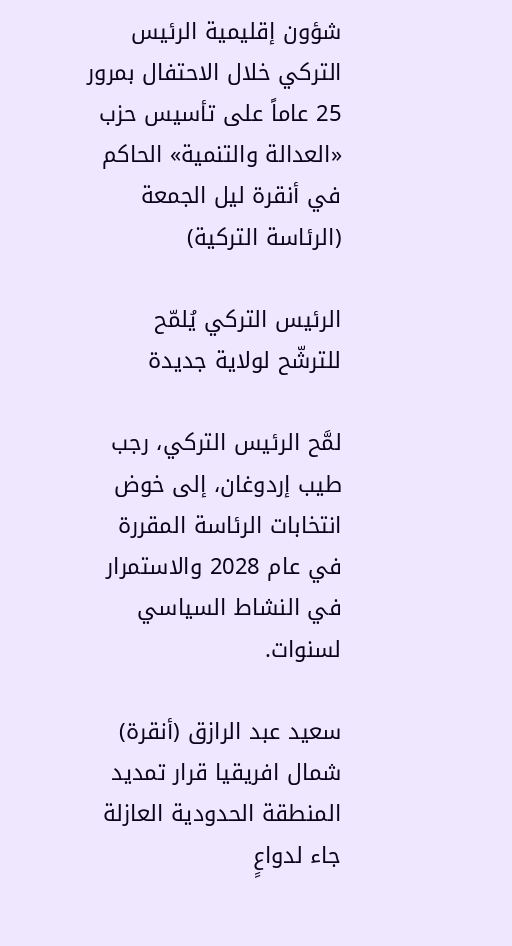شؤون إقليمية الرئيس التركي خلال الاحتفال بمرور 25 عاماً على تأسيس حزب «العدالة والتنمية» الحاكم في أنقرة ليل الجمعة (الرئاسة التركية)

الرئيس التركي يُلمّح للترشّح لولاية جديدة

لمَّح الرئيس التركي، رجب طيب إردوغان، إلى خوض انتخابات الرئاسة المقررة في عام 2028 والاستمرار في النشاط السياسي لسنوات.

سعيد عبد الرازق (أنقرة)
شمال افريقيا قرار تمديد المنطقة الحدودية العازلة جاء لدواعٍ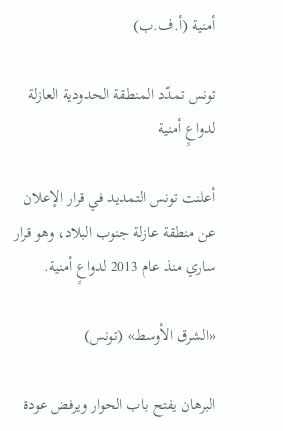أمنية (أ.ف.ب)

تونس تمدّد المنطقة الحدودية العازلة لدواعٍ أمنية

أعلنت تونس التمديد في قرار الإعلان عن منطقة عازلة جنوب البلاد، وهو قرار ساري منذ عام 2013 لدواعٍ أمنية.

«الشرق الأوسط» (تونس)

البرهان يفتح باب الحوار ويرفض عودة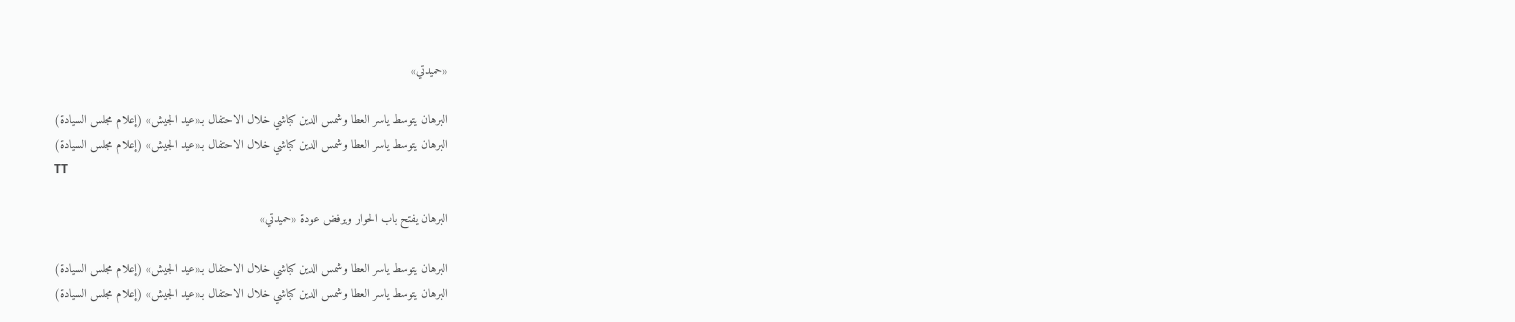«حميدتي»

البرهان يتوسط ياسر العطا وشمس الدين كباشي خلال الاحتفال بـ«عيد الجيش» (إعلام مجلس السيادة)
البرهان يتوسط ياسر العطا وشمس الدين كباشي خلال الاحتفال بـ«عيد الجيش» (إعلام مجلس السيادة)
TT

البرهان يفتح باب الحوار ويرفض عودة «حميدتي»

البرهان يتوسط ياسر العطا وشمس الدين كباشي خلال الاحتفال بـ«عيد الجيش» (إعلام مجلس السيادة)
البرهان يتوسط ياسر العطا وشمس الدين كباشي خلال الاحتفال بـ«عيد الجيش» (إعلام مجلس السيادة)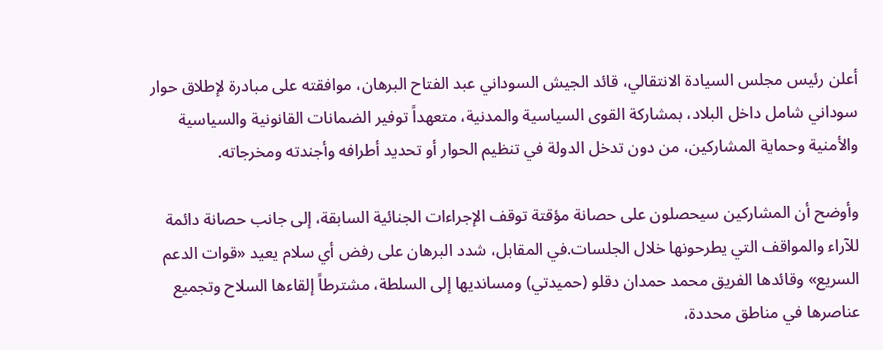أعلن رئيس مجلس السيادة الانتقالي، قائد الجيش السوداني عبد الفتاح البرهان، موافقته على مبادرة لإطلاق حوار سوداني شامل داخل البلاد، بمشاركة القوى السياسية والمدنية، متعهداً توفير الضمانات القانونية والسياسية والأمنية وحماية المشاركين، من دون تدخل الدولة في تنظيم الحوار أو تحديد أطرافه وأجندته ومخرجاته.

وأوضح أن المشاركين سيحصلون على حصانة مؤقتة توقف الإجراءات الجنائية السابقة، إلى جانب حصانة دائمة للآراء والمواقف التي يطرحونها خلال الجلسات.في المقابل، شدد البرهان على رفض أي سلام يعيد «قوات الدعم السريع» وقائدها الفريق محمد حمدان دقلو (حميدتي) ومسانديها إلى السلطة، مشترطاً إلقاءها السلاح وتجميع عناصرها في مناطق محددة،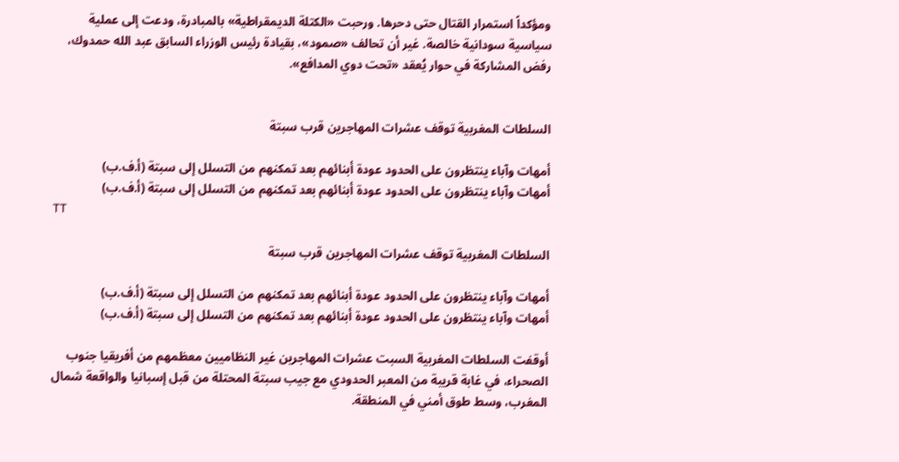ومؤكداً استمرار القتال حتى دحرها. ورحبت «الكتلة الديمقراطية» بالمبادرة، ودعت إلى عملية سياسية سودانية خالصة. غير أن تحالف «صمود»، بقيادة رئيس الوزراء السابق عبد الله حمدوك، رفض المشاركة في حوار يُعقد «تحت دوي المدافع».


السلطات المغربية توقف عشرات المهاجرين قرب سبتة

أمهات وآباء ينتظرون على الحدود عودة أبنائهم بعد تمكنهم من التسلل إلى سبتة (أ.ف.ب)
أمهات وآباء ينتظرون على الحدود عودة أبنائهم بعد تمكنهم من التسلل إلى سبتة (أ.ف.ب)
TT

السلطات المغربية توقف عشرات المهاجرين قرب سبتة

أمهات وآباء ينتظرون على الحدود عودة أبنائهم بعد تمكنهم من التسلل إلى سبتة (أ.ف.ب)
أمهات وآباء ينتظرون على الحدود عودة أبنائهم بعد تمكنهم من التسلل إلى سبتة (أ.ف.ب)

أوقفت السلطات المغربية السبت عشرات المهاجرين غير النظاميين معظمهم من أفريقيا جنوب الصحراء، في غابة قريبة من المعبر الحدودي مع جيب سبتة المحتلة من قبل إسبانيا والواقعة شمال المغرب، وسط طوق أمني في المنطقة.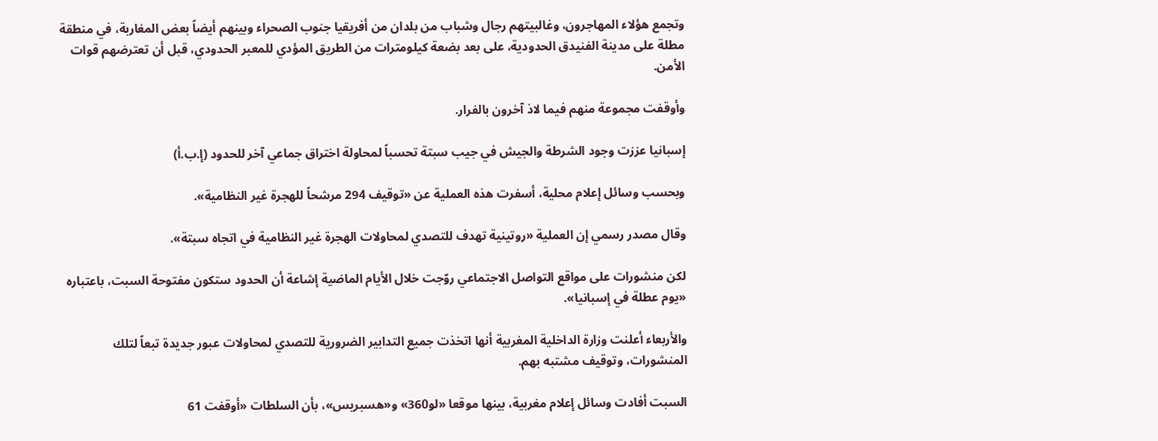وتجمع هؤلاء المهاجرون، وغالبيتهم رجال وشباب من بلدان من أفريقيا جنوب الصحراء وبينهم أيضاً بعض المغاربة، في منطقة مطلة على مدينة الفنيدق الحدودية، على بعد بضعة كيلومترات من الطريق المؤدي للمعبر الحدودي، قبل أن تعترضهم قوات الأمن.

وأوقفت مجموعة منهم فيما لاذ آخرون بالفرار.

إسبانيا عززت وجود الشرطة والجيش في ‌جيب سبتة تحسباً لمحاولة اختراق جماعي آخر للحدود (إ.ب.أ)

وبحسب وسائل إعلام محلية، أسفرت هذه العملية عن «توقيف 294 مرشحاً للهجرة غير النظامية».

وقال مصدر رسمي إن العملية «روتينية تهدف للتصدي لمحاولات الهجرة غير النظامية في اتجاه سبتة».

لكن منشورات على مواقع التواصل الاجتماعي روّجت خلال الأيام الماضية إشاعة أن الحدود ستكون مفتوحة السبت، باعتباره «يوم عطلة في إسبانيا».

والأربعاء أعلنت وزارة الداخلية المغربية أنها اتخذت جميع التدابير الضرورية للتصدي لمحاولات عبور جديدة تبعاً لتلك المنشورات، وتوقيف مشتبه بهم.

السبت أفادت وسائل إعلام مغربية، بينها موقعا «لو360» و«هسبريس»، بأن السلطات «أوقفت 61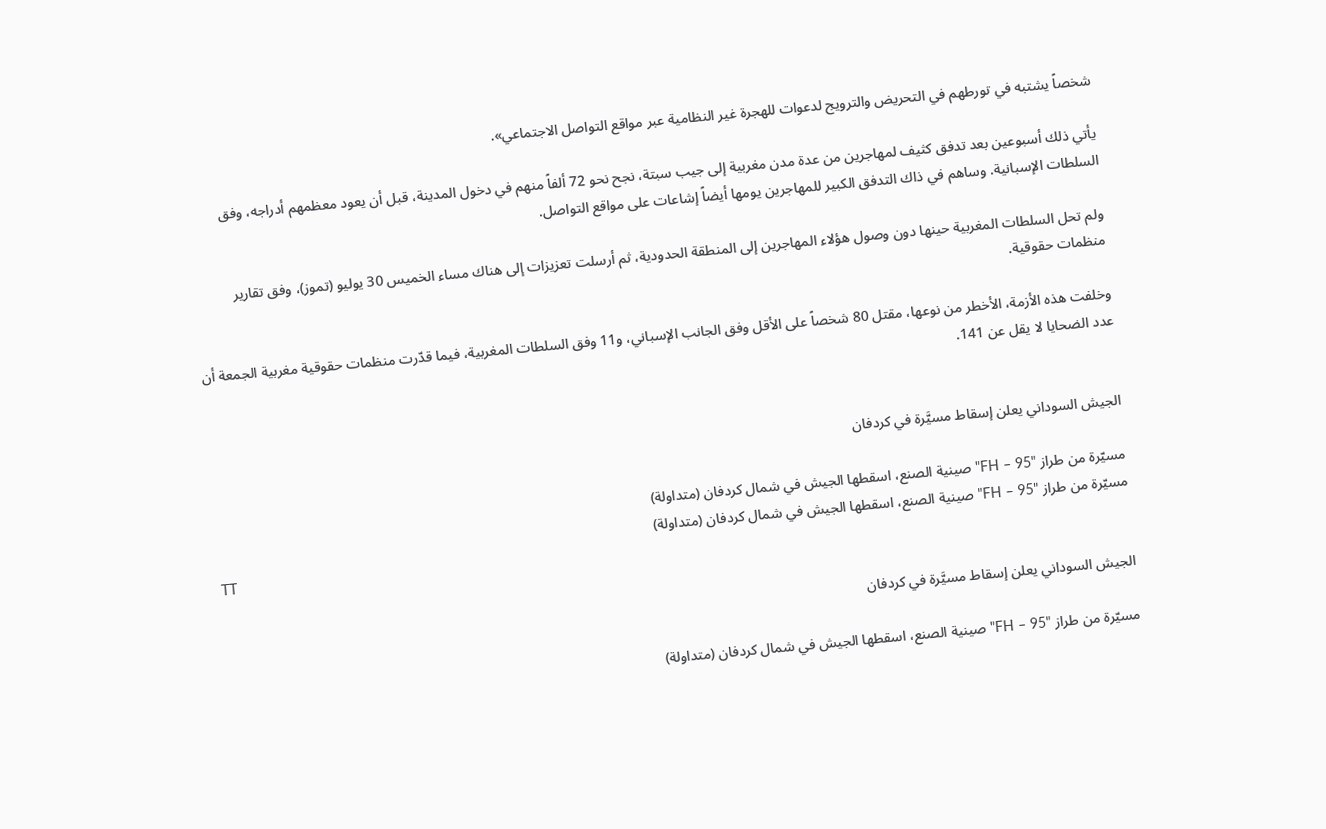شخصاً يشتبه في تورطهم في التحريض والترويج لدعوات للهجرة غير النظامية عبر مواقع التواصل الاجتماعي».

يأتي ذلك أسبوعين بعد تدفق كثيف لمهاجرين من عدة مدن مغربية إلى جيب سبتة، نجح نحو 72 ألفاً منهم في دخول المدينة، قبل أن يعود معظمهم أدراجه، وفق السلطات الإسبانية. وساهم في ذاك التدفق الكبير للمهاجرين يومها أيضاً إشاعات على مواقع التواصل.

ولم تحل السلطات المغربية حينها دون وصول هؤلاء المهاجرين إلى المنطقة الحدودية، ثم أرسلت تعزيزات إلى هناك مساء الخميس 30 يوليو (تموز)، وفق تقارير منظمات حقوقية.

وخلفت هذه الأزمة، الأخطر من نوعها، مقتل 80 شخصاً على الأقل وفق الجانب الإسباني، و11 وفق السلطات المغربية، فيما قدّرت منظمات حقوقية مغربية الجمعة أن عدد الضحايا لا يقل عن 141.


الجيش السوداني يعلن إسقاط مسيَّرة في كردفان

مسيّرة من طراز "FH – 95" صينية الصنع، اسقطها الجيش في شمال كردفان (متداولة)
مسيّرة من طراز "FH – 95" صينية الصنع، اسقطها الجيش في شمال كردفان (متداولة)
TT

الجيش السوداني يعلن إسقاط مسيَّرة في كردفان

مسيّرة من طراز "FH – 95" صينية الصنع، اسقطها الجيش في شمال كردفان (متداولة)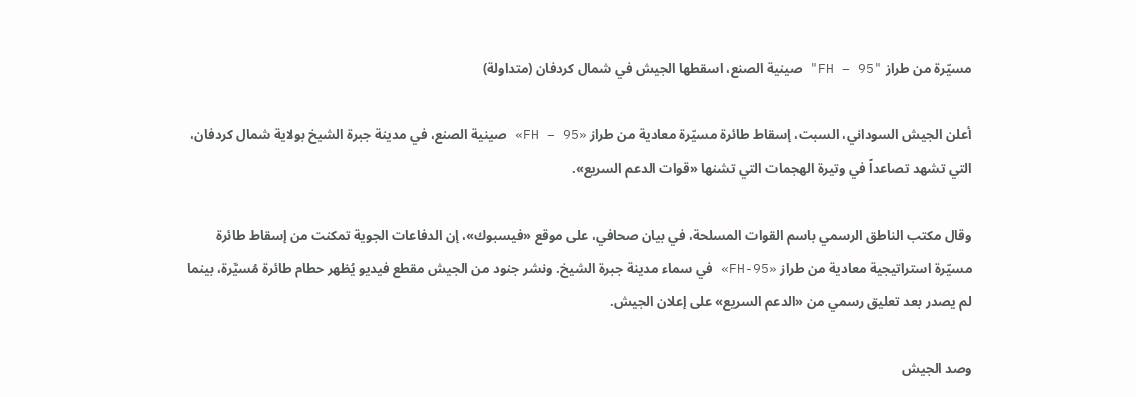مسيّرة من طراز "FH – 95" صينية الصنع، اسقطها الجيش في شمال كردفان (متداولة)

أعلن الجيش السوداني، السبت، إسقاط طائرة مسيّرة معادية من طراز «FH – 95» صينية الصنع، في مدينة جبرة الشيخ بولاية شمال كردفان، التي تشهد تصاعداً في وتيرة الهجمات التي تشنها «قوات الدعم السريع».

وقال مكتب الناطق الرسمي باسم القوات المسلحة، في بيان صحافي، على موقع «فيسبوك»، إن الدفاعات الجوية تمكنت من إسقاط طائرة مسيّرة استراتيجية معادية من طراز «FH-95» في سماء مدينة جبرة الشيخ. ونشر جنود من الجيش مقطع فيديو يُظهر حطام طائرة مُسيَّرة، بينما لم يصدر بعد تعليق رسمي من «الدعم السريع» على إعلان الجيش.

وصد الجيش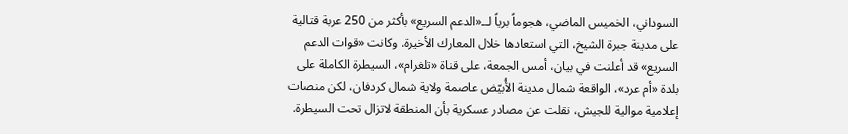السوداني، الخميس الماضي، هجوماً برياً لــ«الدعم السريع» بأكثر من 250 عربة قتالية على مدينة جبرة الشيخ، التي استعادها خلال المعارك الأخيرة. وكانت «قوات الدعم السريع» قد أعلنت في بيان، أمس الجمعة، على قناة «تلغرام»، السيطرة الكاملة على بلدة «أم عرد»، الواقعة شمال مدينة الأُبيّض عاصمة ولاية شمال كردفان، لكن منصات إعلامية موالية للجيش، نقلت عن مصادر عسكرية بأن المنطقة لاتزال تحت السيطرة.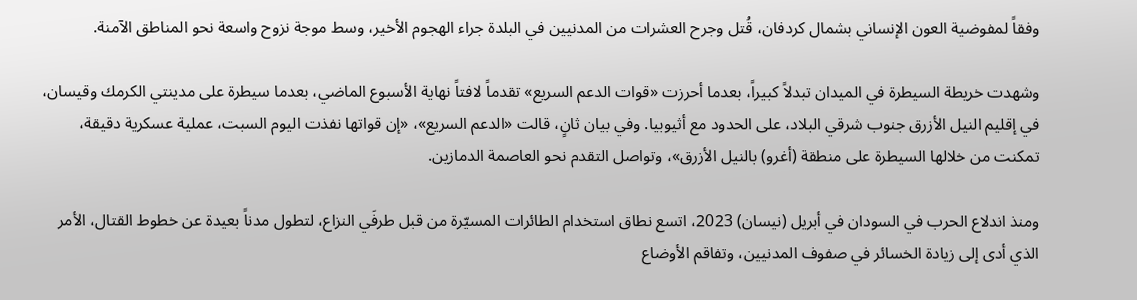وفقاً لمفوضية العون الإنساني بشمال كردفان، قُتل وجرح العشرات من المدنيين في البلدة جراء الهجوم الأخير، وسط موجة نزوح واسعة نحو المناطق الآمنة.

وشهدت خريطة السيطرة في الميدان تبدلاً كبيراً، بعدما أحرزت «قوات الدعم السريع» تقدماً لافتاً نهاية الأسبوع الماضي، بعدما سيطرة على مدينتي الكرمك وقيسان، في إقليم النيل الأزرق جنوب شرقي البلاد، على الحدود مع أثيوبيا. وفي بيان ثانٍ، قالت «الدعم السريع»، «إن قواتها نفذت اليوم السبت، عملية عسكرية دقيقة، تمكنت من خلالها السيطرة على منطقة (أغرو) بالنيل الأزرق»، وتواصل التقدم نحو العاصمة الدمازين.

ومنذ اندلاع الحرب في السودان في أبريل (نيسان) 2023، اتسع نطاق استخدام الطائرات المسيّرة من قبل طرفَي النزاع، لتطول مدناً بعيدة عن خطوط القتال، الأمر الذي أدى إلى زيادة الخسائر في صفوف المدنيين، وتفاقم الأوضاع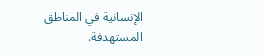الإنسانية في المناطق المستهدفة.